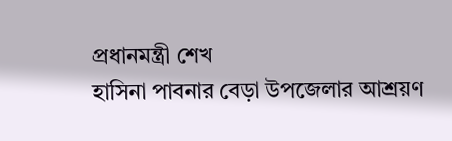প্রধানমন্ত্রী শেখ
হাসিনা পাবনার বেড়া উপজেলার আশ্রয়ণ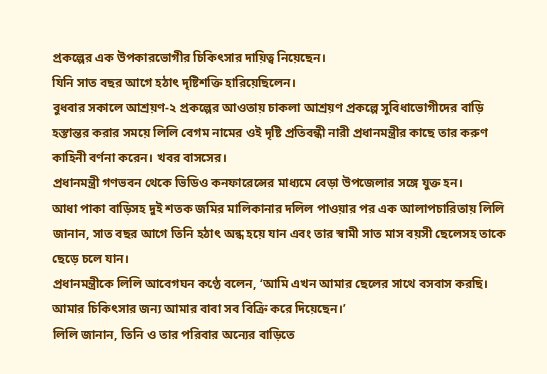প্রকল্পের এক উপকারভোগীর চিকিৎসার দায়িত্ব নিয়েছেন।
যিনি সাত বছর আগে হঠাৎ দৃষ্টিশক্তি হারিয়েছিলেন।
বুধবার সকালে আশ্রয়ণ-২ প্রকল্পের আওতায় চাকলা আশ্রয়ণ প্রকল্পে সুবিধাভোগীদের বাড়ি হস্তান্তর করার সময়ে লিলি বেগম নামের ওই দৃষ্টি প্রতিবন্ধী নারী প্রধানমন্ত্রীর কাছে তার করুণ কাহিনী বর্ণনা করেন। খবর বাসসের।
প্রধানমন্ত্রী গণভবন থেকে ভিডিও কনফারেন্সের মাধ্যমে বেড়া উপজেলার সঙ্গে যুক্ত হন।
আধা পাকা বাড়িসহ দুই শতক জমির মালিকানার দলিল পাওয়ার পর এক আলাপচারিতায় লিলি জানান, সাত বছর আগে তিনি হঠাৎ অন্ধ হয়ে যান এবং তার স্বামী সাত মাস বয়সী ছেলেসহ তাকে ছেড়ে চলে যান।
প্রধানমন্ত্রীকে লিলি আবেগঘন কণ্ঠে বলেন, ‘আমি এখন আমার ছেলের সাথে বসবাস করছি। আমার চিকিৎসার জন্য আমার বাবা সব বিক্রি করে দিয়েছেন।’
লিলি জানান, তিনি ও তার পরিবার অন্যের বাড়িতে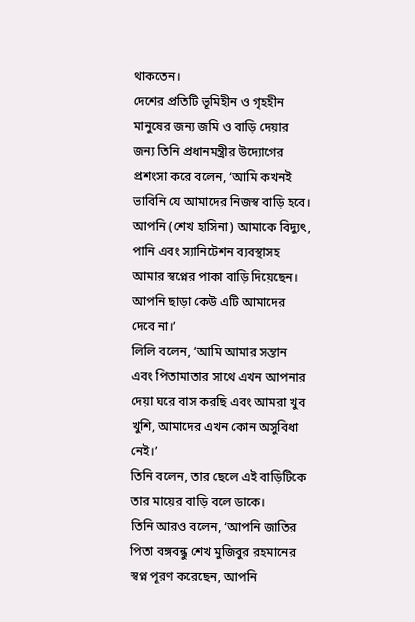থাকতেন।
দেশের প্রতিটি ভূমিহীন ও গৃহহীন মানুষের জন্য জমি ও বাড়ি দেয়ার জন্য তিনি প্রধানমন্ত্রীর উদ্যোগের প্রশংসা করে বলেন, ‘আমি কখনই ভাবিনি যে আমাদের নিজস্ব বাড়ি হবে। আপনি (শেখ হাসিনা) আমাকে বিদ্যুৎ, পানি এবং স্যানিটেশন ব্যবস্থাসহ আমার স্বপ্নের পাকা বাড়ি দিয়েছেন। আপনি ছাড়া কেউ এটি আমাদের দেবে না।’
লিলি বলেন, ‘আমি আমার সন্তান এবং পিতামাতার সাথে এখন আপনার দেয়া ঘরে বাস করছি এবং আমরা খুব খুশি, আমাদের এখন কোন অসুবিধা নেই।’
তিনি বলেন, তার ছেলে এই বাড়িটিকে তার মায়ের বাড়ি বলে ডাকে।
তিনি আরও বলেন, ‘আপনি জাতির পিতা বঙ্গবন্ধু শেখ মুজিবুর রহমানের স্বপ্ন পূরণ করেছেন, আপনি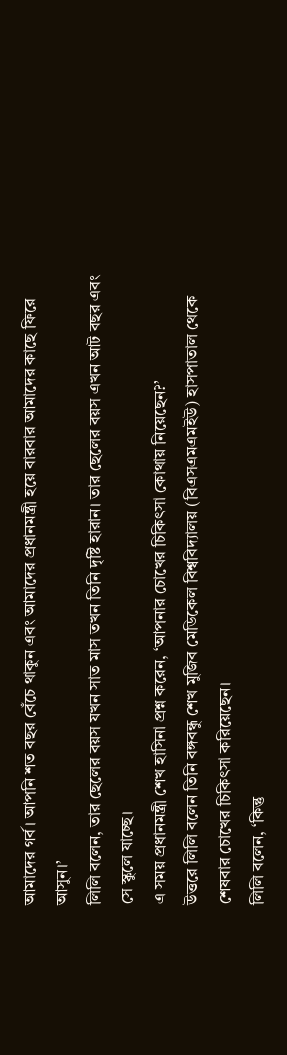আমাদের গর্ব। আপনি শত বছর বেঁচে থাকুন এবং আমাদের প্রধানমন্ত্রী হয়ে বারবার আমাদের কাছে ফিরে আসুন।’
লিলি বলেন, তার ছেলের বয়স যখন সাত মাস তখন তিনি দৃষ্টি হারান। তার ছেলের বয়স এখন আট বছর এবং সে স্কুলে যাচ্ছে।
এ সময় প্রধানমন্ত্রী শেখ হাসিনা প্রশ্ন করেন, ‘আপনার চোখের চিকিৎসা কোথায় নিয়েছেন?’
উত্তরে লিলি বলেন তিনি বঙ্গবন্ধু শেখ মুজিব মেডিকেল বিশ্ববিদ্যালয় (বিএসএমএমইউ) হাসপাতাল থেকে শেষবার চোখের চিকিৎসা করিয়েছেন।
লিলি বলেন, ‘কিন্তু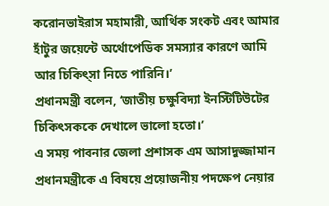করোনভাইরাস মহামারী, আর্থিক সংকট এবং আমার হাঁটুর জয়েন্টে অর্থোপেডিক সমস্যার কারণে আমি আর চিকিৎ্সা নিতে পারিনি।’
প্রধানমন্ত্রী বলেন, ‘জাতীয় চক্ষুবিদ্যা ইনস্টিটিউটের চিকিৎসককে দেখালে ভালো হতো।’
এ সময় পাবনার জেলা প্রশাসক এম আসাদুজ্জামান প্রধানমন্ত্রীকে এ বিষয়ে প্রয়োজনীয় পদক্ষেপ নেয়ার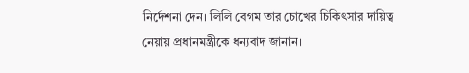নির্দেশনা দেন। লিলি বেগম তার চোখের চিকিৎসার দায়িত্ব নেয়ায় প্রধানমন্ত্রীকে ধন্যবাদ জানান।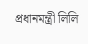প্রধানমন্ত্রী লিলি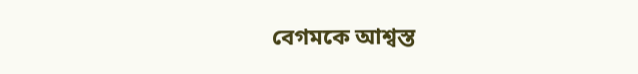বেগমকে আশ্বস্ত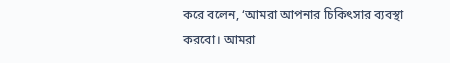করে বলেন, ‘আমরা আপনার চিকিৎসার ব্যবস্থা করবো। আমরা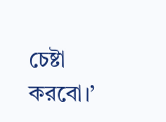চেষ্টা করবো।’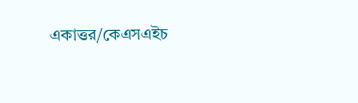একাত্তর/কেএসএইচ